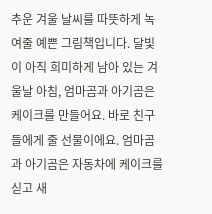추운 겨울 날씨를 따뜻하게 녹여줄 예쁜 그림책입니다. 달빛이 아직 희미하게 남아 있는 겨울날 아침, 엄마곰과 아기곰은 케이크를 만들어요. 바로 친구들에게 줄 선물이에요. 엄마곰과 아기곰은 자동차에 케이크를 싣고 새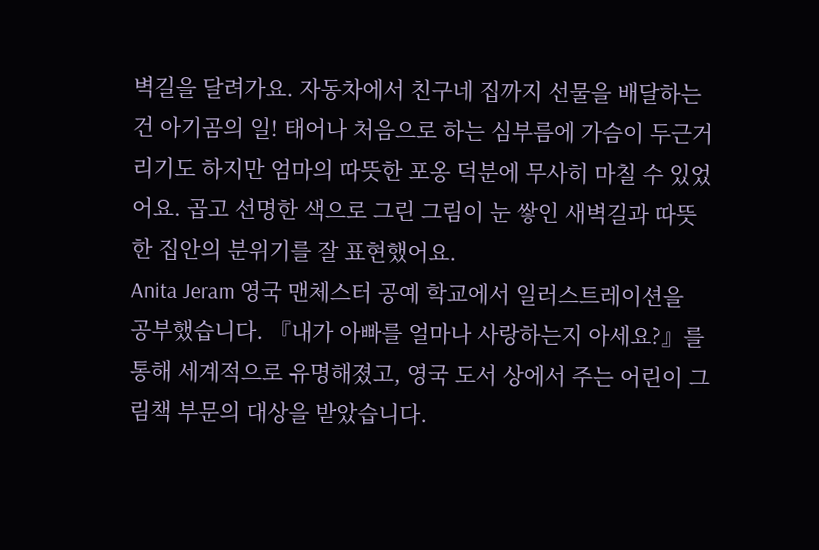벽길을 달려가요. 자동차에서 친구네 집까지 선물을 배달하는 건 아기곰의 일! 태어나 처음으로 하는 심부름에 가슴이 두근거리기도 하지만 엄마의 따뜻한 포옹 덕분에 무사히 마칠 수 있었어요. 곱고 선명한 색으로 그린 그림이 눈 쌓인 새벽길과 따뜻한 집안의 분위기를 잘 표현했어요.
Anita Jeram 영국 맨체스터 공예 학교에서 일러스트레이션을 공부했습니다. 『내가 아빠를 얼마나 사랑하는지 아세요?』를 통해 세계적으로 유명해졌고, 영국 도서 상에서 주는 어린이 그림책 부문의 대상을 받았습니다.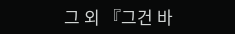그 외 『그건 바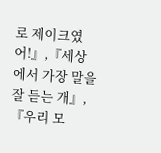로 제이크였어!』,『세상에서 가장 말을 잘 듣는 개』,『우리 모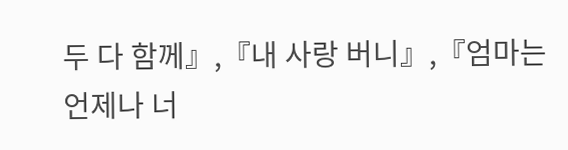두 다 함께』,『내 사랑 버니』,『엄마는 언제나 너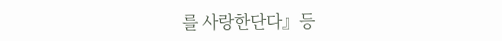를 사랑한단다』등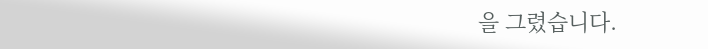을 그렸습니다.